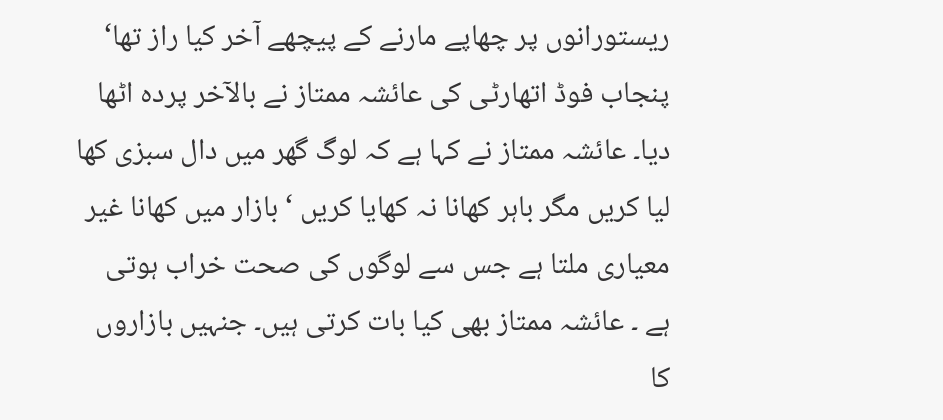ریستورانوں پر چھاپے مارنے کے پیچھے آخر کیا راز تھا‘ پنجاب فوڈ اتھارٹی کی عائشہ ممتاز نے بالآخر پردہ اٹھا دیا۔ عائشہ ممتاز نے کہا ہے کہ لوگ گھر میں دال سبزی کھا لیا کریں مگر باہر کھانا نہ کھایا کریں ‘ بازار میں کھانا غیر معیاری ملتا ہے جس سے لوگوں کی صحت خراب ہوتی ہے ۔ عائشہ ممتاز بھی کیا بات کرتی ہیں۔ جنہیں بازاروں کا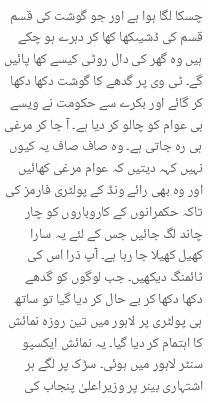چسکا لگا ہوا ہے اور جو گوشت کی قسم قسم کی ڈشیںکھا کھا کر دہرے ہو چکے ہیں وہ گھر کی دال روٹی کیسے کھا پائیں گے۔ ٹی وی پر گدھے کا گوشت دکھا دکھا کر گائے اور بکرے سے حکومت نے ویسے ہی عوام کو چالو کر دیا ہے۔ آ جا کر مرغی ہی رہ جاتی ہے۔ وہ صاف صاف یہ کیوں نہیں کہہ دیتیں کہ عوام مرغی کھائیں اور وہ بھی رائے ونڈ کے پولٹری فارمز کی تاکہ حکمرانوں کے کاروباروں کو چار چاند لگ جائیں جس کے لئے یہ سارا کھیل کھیلا جا رہا ہے۔ آپ ذرا اس کی ٹائمنگ دیکھیں۔ جب لوگوں کو گدھے دکھا دکھا کر بے حال کر دیا گیا تو ساتھ ہی پولٹری پر لاہور میں تین روزہ نمائش کا اہتمام کر دیا گیا۔ یہ نمائش ایکسپو سنٹر لاہور میں ہوئی۔ سڑک پر لگے ہر اشتہاری بینر پر وزیراعلیٰ پنجاب کی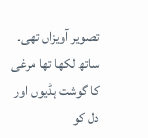تصویر آویزاں تھی۔ ساتھ لکھا تھا مرغی کا گوشت ہڈیوں اور دل کو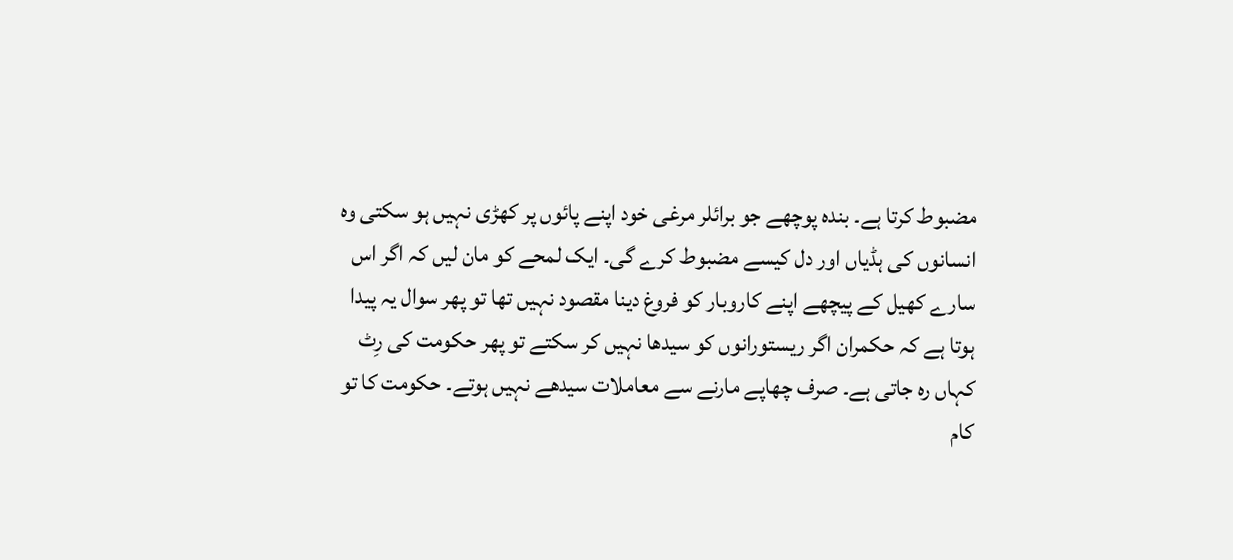مضبوط کرتا ہے۔ بندہ پوچھے جو برائلر مرغی خود اپنے پائوں پر کھڑی نہیں ہو سکتی وہ انسانوں کی ہڈیاں اور دل کیسے مضبوط کرے گی۔ ایک لمحے کو مان لیں کہ اگر اس سارے کھیل کے پیچھے اپنے کاروبار کو فروغ دینا مقصود نہیں تھا تو پھر سوال یہ پیدا ہوتا ہے کہ حکمران اگر ریستورانوں کو سیدھا نہیں کر سکتے تو پھر حکومت کی رِٹ کہاں رہ جاتی ہے۔ صرف چھاپے مارنے سے معاملات سیدھے نہیں ہوتے۔ حکومت کا تو کام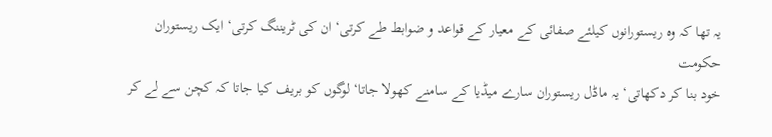یہ تھا کہ وہ ریستورانوں کیلئے صفائی کے معیار کے قواعد و ضوابط طے کرتی‘ ان کی ٹریننگ کرتی‘ ایک ریستوران حکومت
خود بنا کر دکھاتی‘ یہ ماڈل ریستوران سارے میڈیا کے سامنے کھولا جاتا‘ لوگوں کو بریف کیا جاتا کہ کچن سے لے کر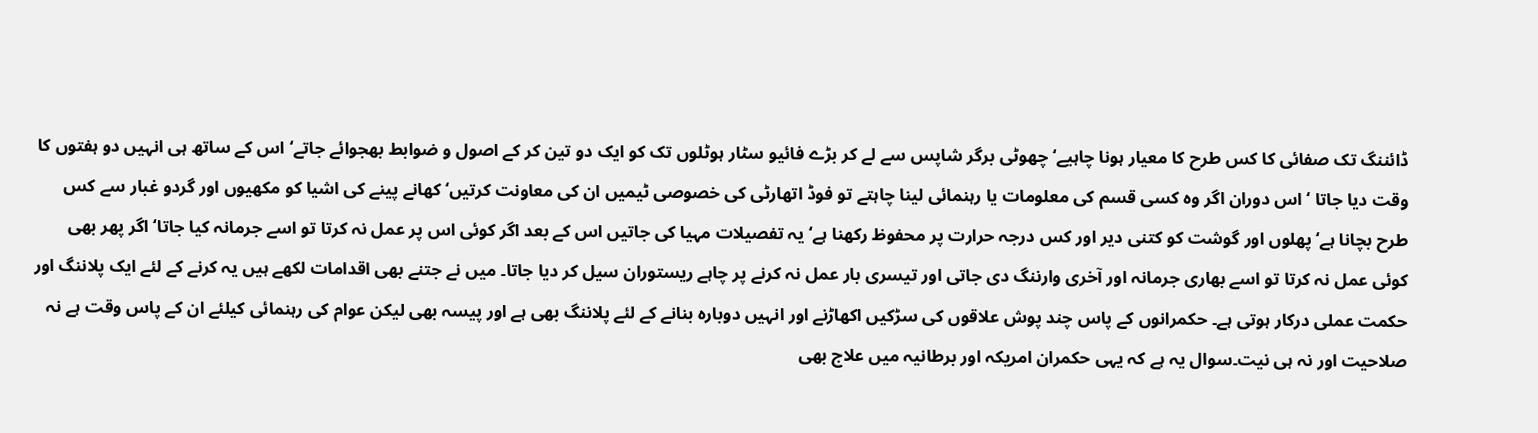ڈائننگ تک صفائی کا کس طرح کا معیار ہونا چاہیے‘ چھوٹی برگر شاپس سے لے کر بڑے فائیو سٹار ہوٹلوں تک کو ایک دو تین کر کے اصول و ضوابط بھجوائے جاتے‘ اس کے ساتھ ہی انہیں دو ہفتوں کا وقت دیا جاتا ‘ اس دوران اگر وہ کسی قسم کی معلومات یا رہنمائی لینا چاہتے تو فوڈ اتھارٹی کی خصوصی ٹیمیں ان کی معاونت کرتیں‘ کھانے پینے کی اشیا کو مکھیوں اور گردو غبار سے کس طرح بچانا ہے‘پھلوں اور گوشت کو کتنی دیر اور کس درجہ حرارت پر محفوظ رکھنا ہے‘ یہ تفصیلات مہیا کی جاتیں اس کے بعد اگر کوئی اس پر عمل نہ کرتا تو اسے جرمانہ کیا جاتا‘ اگر پھر بھی کوئی عمل نہ کرتا تو اسے بھاری جرمانہ اور آخری وارننگ دی جاتی اور تیسری بار عمل نہ کرنے پر چاہے ریستوران سیل کر دیا جاتا۔ میں نے جتنے بھی اقدامات لکھے ہیں یہ کرنے کے لئے ایک پلاننگ اور حکمت عملی درکار ہوتی ہے۔ حکمرانوں کے پاس چند پوش علاقوں کی سڑکیں اکھاڑنے اور انہیں دوبارہ بنانے کے لئے پلاننگ بھی ہے اور پیسہ بھی لیکن عوام کی رہنمائی کیلئے ان کے پاس وقت ہے نہ صلاحیت اور نہ ہی نیت۔سوال یہ ہے کہ یہی حکمران امریکہ اور برطانیہ میں علاج بھی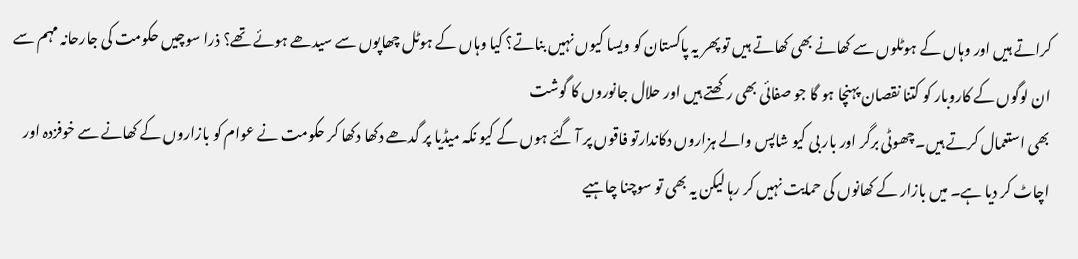کراتے ہیں اور وہاں کے ہوٹلوں سے کھانے بھی کھاتے ہیں تو پھر یہ پاکستان کو ویسا کیوں نہیں بناتے؟ کیا وہاں کے ہوٹل چھاپوں سے سیدھے ہوئے تھے؟ ذرا سوچیں حکومت کی جارحانہ مہم سے ان لوگوں کے کاروبار کو کتنا نقصان پہنچا ہو گا جو صفائی بھی رکھتے ہیں اور حلال جانوروں کا گوشت
بھی استعمال کرتے ہیں۔چھوٹی برگر اور بار بی کیو شاپس والے ہزاروں دکاندارتو فاقوں پر آ گئے ہوں گے کیو نکہ میڈیا پر گدھے دکھا دکھا کر حکومت نے عوام کو بازاروں کے کھانے سے خوفزدہ اور اچاٹ کر دیا ہے۔ میں بازار کے کھانوں کی حمایت نہیں کر رہا لیکن یہ بھی تو سوچنا چاہیے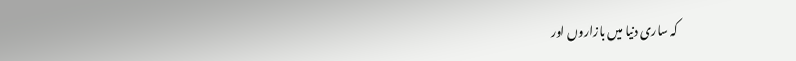کہ ساری دنیا میں بازاروں اور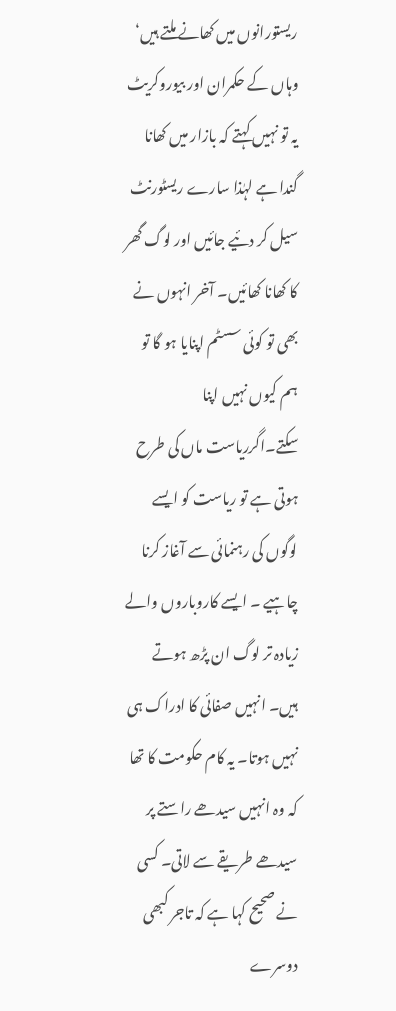ریستورانوں میں کھانے ملتے ہیں‘ وہاں کے حکمران اور بیوروکریٹ یہ تو نہیں کہتے کہ بازار میں کھانا گندا ہے لہٰذا سارے ریسٹورنٹ سیل کر دئیے جائیں اور لوگ گھر کا کھانا کھائیں۔ آخر انہوں نے بھی تو کوئی سسٹم اپنایا ہو گا تو ہم کیوں نہیں اپنا سکتے۔اگرریاست ماں کی طرح ہوتی ہے تو ریاست کو ایسے لوگوں کی رہنمائی سے آغاز کرنا چاہیے ۔ ایسے کاروباروں والے زیادہ تر لوگ ان پڑھ ہوتے ہیں۔ انہیں صفائی کا ادراک ہی نہیں ہوتا۔ یہ کام حکومت کا تھا کہ وہ انہیں سیدھے راستے پر سیدھے طریقے سے لاتی۔ کسی نے صحیح کہا ہے کہ تاجر کبھی دوسرے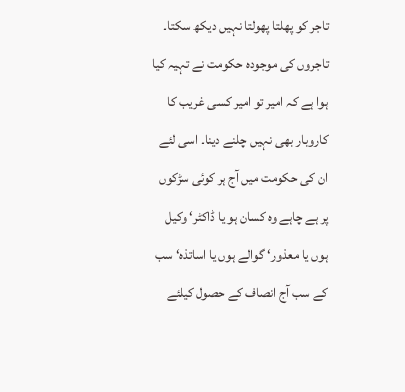تاجر کو پھلتا پھولتا نہیں دیکھ سکتا۔ تاجروں کی موجودہ حکومت نے تہیہ کیا ہوا ہے کہ امیر تو امیر کسی غریب کا کاروبار بھی نہیں چلنے دینا۔ اسی لئے ان کی حکومت میں آج ہر کوئی سڑکوں پر ہے چاہے وہ کسان ہو یا ڈاکٹر‘ وکیل ہوں یا معذور‘ گوالے ہوں یا اساتذہ‘ سب کے سب آج انصاف کے حصول کیلئے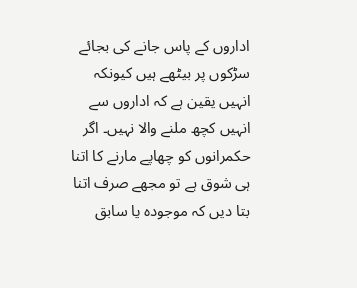اداروں کے پاس جانے کی بجائے سڑکوں پر بیٹھے ہیں کیونکہ انہیں یقین ہے کہ اداروں سے انہیں کچھ ملنے والا نہیں۔ اگر حکمرانوں کو چھاپے مارنے کا اتنا ہی شوق ہے تو مجھے صرف اتنا بتا دیں کہ موجودہ یا سابق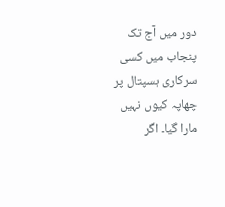دور میں آج تک پنجاب میں کسی سرکاری ہسپتال پر چھاپہ کیوں نہیں مارا گیا۔ اگر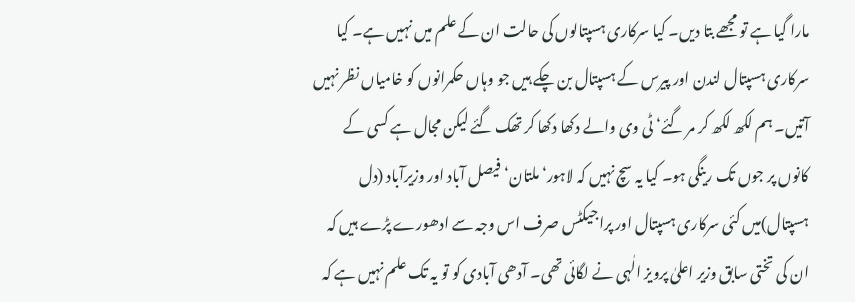مارا گیا ہے تو مجھے بتا دیں۔ کیا سرکاری ہسپتالوں کی حالت ان کے علم میں نہیں ہے۔ کیا سرکاری ہسپتال لندن اور پیرس کے ہسپتال بن چکے ہیں جو وہاں حکمرانوں کو خامیاں نظر نہیں آتیں۔ ہم لکھ لکھ کر مر گئے‘ ٹی وی والے دکھا دکھا کر تھک گئے لیکن مجال ہے کسی کے کانوں پر جوں تک رینگی ہو۔ کیا یہ سچ نہیں کہ لاہور‘ ملتان‘فیصل آباد اور وزیرآباد (دل ہسپتال)میں کئی سرکاری ہسپتال اور پراجیکٹس صرف اس وجہ سے ادھورے پڑے ہیں کہ ان کی تختی سابق وزیر اعلیٰ پرویز الٰہی نے لگائی تھی۔ آدھی آبادی کو تو یہ تک علم نہیں ہے کہ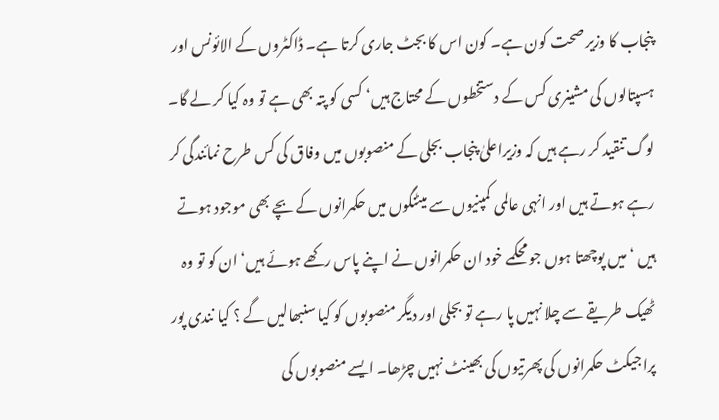پنجاب کا وزیر صحت کون ہے۔ کون اس کا بجٹ جاری کرتا ہے۔ ڈاکٹروں کے الائونس اور ہسپتالوں کی مشینری کس کے دستخطوں کے محتاج ہیں‘ کسی کو پتہ بھی ہے تو وہ کیا کر لے گا۔ لوگ تنقید کر رہے ہیں کہ وزیراعلیٰ پنجاب بجلی کے منصوبوں میں وفاق کی کس طرح نمائندگی کر رہے ہوتے ہیں اور انہی عالمی کمپنیوں سے میٹنگوں میں حکمرانوں کے بچے بھی موجود ہوتے ہیں ‘ میں پوچھتا ہوں جو محکمے خود ان حکمرانوں نے اپنے پاس رکھے ہوئے ہیں‘ ان کو تو وہ ٹھیک طریقے سے چلا نہیں پا رہے تو بجلی اور دیگر منصوبوں کو کیا سنبھالیں گے ؟ کیا نندی پور پراجیکٹ حکمرانوں کی پھرتیوں کی بھینٹ نہیں چڑھا۔ ایسے منصوبوں کی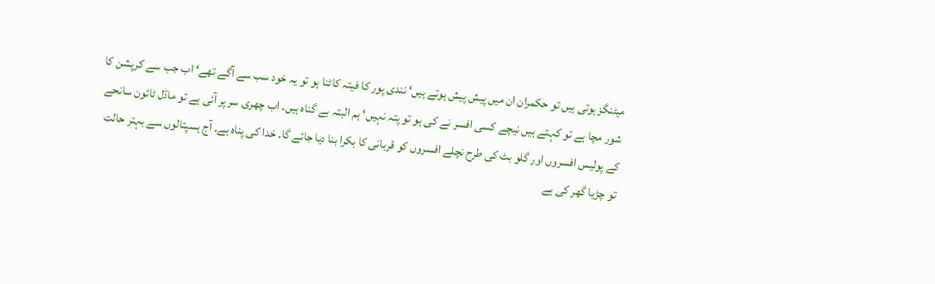میٹنگز ہوتی ہیں تو حکمران ان میں پیش پیش ہوتے ہیں‘ نندی پور کا فیتہ کاٹنا ہو تو یہ خود سب سے آگے تھے‘ اب جب سے کرپشن کا شور مچا ہے تو کہتے ہیں نیچے کسی افسر نے کی ہو تو پتہ نہیں‘ ہم البتہ بے گناہ ہیں۔ اب چھری سر پر آئی ہے تو ماڈل ٹائون سانحے کے پولیس افسروں اور گلو بٹ کی طرح نچلے افسروں کو قربانی کا بکرا بنا دیا جائے گا۔ خدا کی پناہ ہے۔ آج ہسپتالوں سے بہتر حالت تو چڑیا گھر کی ہے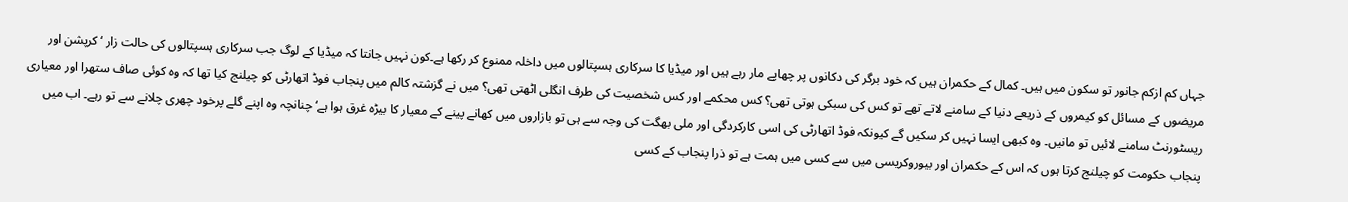جہاں کم ازکم جانور تو سکون میں ہیں۔ کمال کے حکمران ہیں کہ خود برگر کی دکانوں پر چھاپے مار رہے ہیں اور میڈیا کا سرکاری ہسپتالوں میں داخلہ ممنوع کر رکھا ہے۔کون نہیں جانتا کہ میڈیا کے لوگ جب سرکاری ہسپتالوں کی حالت زار ‘کرپشن اور مریضوں کے مسائل کو کیمروں کے ذریعے دنیا کے سامنے لاتے تھے تو کس کی سبکی ہوتی تھی؟ کس محکمے اور کس شخصیت کی طرف انگلی اٹھتی تھی؟ میں نے گزشتہ کالم میں پنجاب فوڈ اتھارٹی کو چیلنج کیا تھا کہ وہ کوئی صاف ستھرا اور معیاری ریسٹورنٹ سامنے لائیں تو مانیں۔ وہ کبھی ایسا نہیں کر سکیں گے کیونکہ فوڈ اتھارٹی کی اسی کارکردگی اور ملی بھگت کی وجہ سے ہی تو بازاروں میں کھانے پینے کے معیار کا بیڑہ غرق ہوا ہے‘ چنانچہ وہ اپنے گلے پرخود چھری چلانے سے تو رہے۔ اب میں پنجاب حکومت کو چیلنج کرتا ہوں کہ اس کے حکمران اور بیوروکریسی میں سے کسی میں ہمت ہے تو ذرا پنجاب کے کسی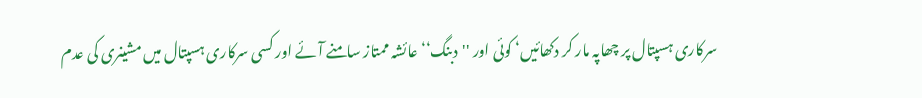سرکاری ہسپتال پر چھاپہ مار کر دکھائیں‘ کوئی اور ''دبنگ‘‘ عائشہ ممتاز سامنے آئے اور کسی سرکاری ہسپتال میں مشینری کی عدم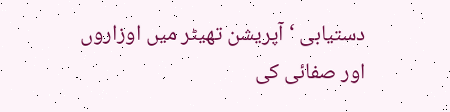دستیابی ‘ آپریشن تھیٹر میں اوزاروں اور صفائی کی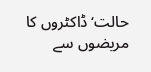حالت‘ ڈاکٹروں کا مریضوں سے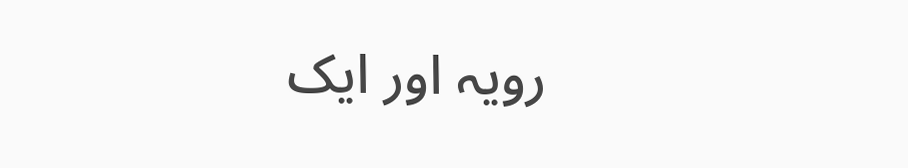رویہ اور ایک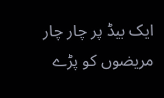ایک بیڈ پر چار چار مریضوں کو پڑے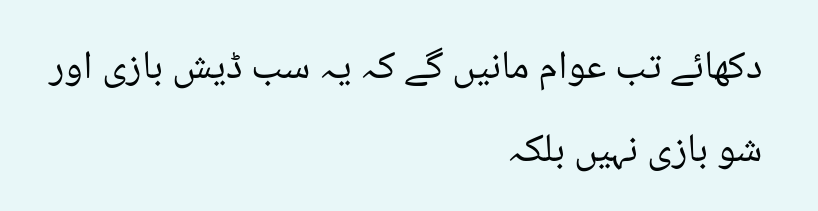دکھائے تب عوام مانیں گے کہ یہ سب ڈیش بازی اور شو بازی نہیں بلکہ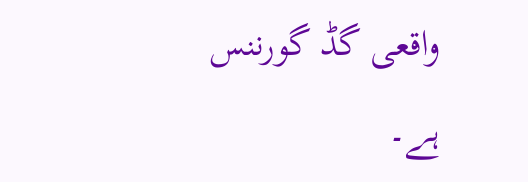واقعی گڈ گورننس ہے۔